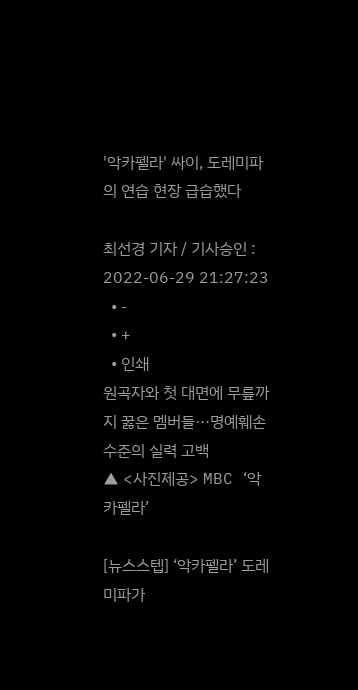'악카펠라' 싸이, 도레미파의 연습 현장 급습했다

최선경 기자 / 기사승인 : 2022-06-29 21:27:23
  • -
  • +
  • 인쇄
원곡자와 첫 대면에 무릎까지 꿇은 멤버들···명예훼손 수준의 실력 고백
▲ <사진제공> MBC ‘악카펠라’

[뉴스스텝] ‘악카펠라’ 도레미파가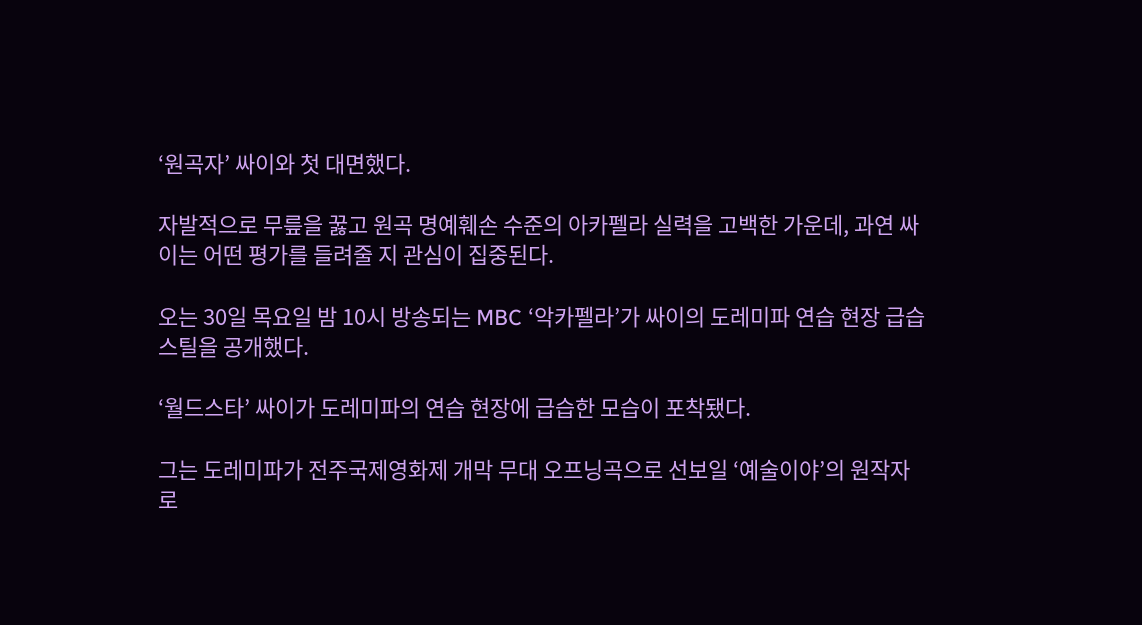‘원곡자’ 싸이와 첫 대면했다.

자발적으로 무릎을 꿇고 원곡 명예훼손 수준의 아카펠라 실력을 고백한 가운데, 과연 싸이는 어떤 평가를 들려줄 지 관심이 집중된다.

오는 30일 목요일 밤 10시 방송되는 MBC ‘악카펠라’가 싸이의 도레미파 연습 현장 급습 스틸을 공개했다.

‘월드스타’ 싸이가 도레미파의 연습 현장에 급습한 모습이 포착됐다.

그는 도레미파가 전주국제영화제 개막 무대 오프닝곡으로 선보일 ‘예술이야’의 원작자로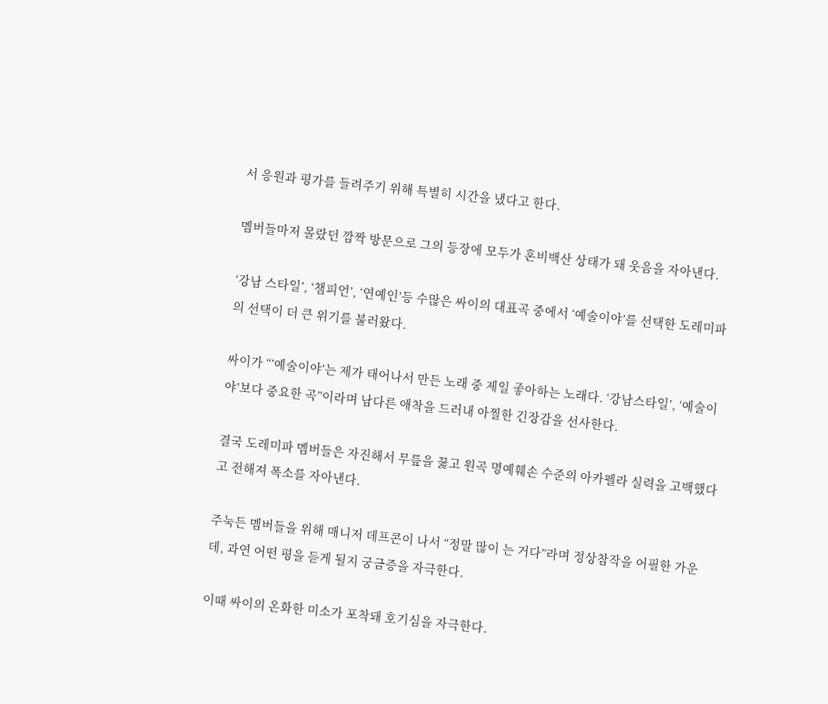서 응원과 평가를 들려주기 위해 특별히 시간을 냈다고 한다.

멤버들마저 몰랐던 깜짝 방문으로 그의 등장에 모두가 혼비백산 상태가 돼 웃음을 자아낸다.

‘강남 스타일’, ‘챔피언’, ‘연예인’등 수많은 싸이의 대표곡 중에서 ‘예술이야’를 선택한 도레미파의 선택이 더 큰 위기를 불러왔다.

싸이가 “’예술이야’는 제가 태어나서 만든 노래 중 제일 좋아하는 노래다. ‘강남스타일’, ‘예술이야’보다 중요한 곡”이라며 남다른 애착을 드러내 아찔한 긴장감을 선사한다.

결국 도레미파 멤버들은 자진해서 무릎을 꿇고 원곡 명예훼손 수준의 아카펠라 실력을 고백했다고 전해져 폭소를 자아낸다.

주눅든 멤버들을 위해 매니저 데프콘이 나서 “정말 많이 는 거다”라며 정상참작을 어필한 가운데, 과연 어떤 평을 듣게 될지 궁금증을 자극한다.

이때 싸이의 온화한 미소가 포착돼 호기심을 자극한다.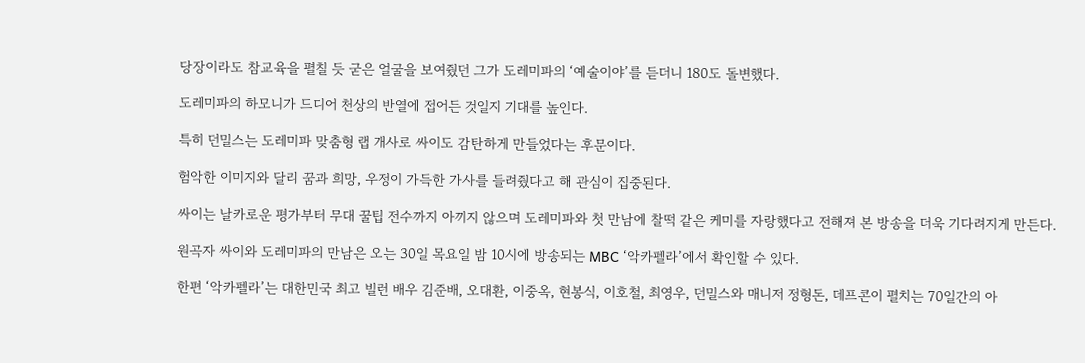당장이라도 참교육을 펼칠 듯 굳은 얼굴을 보여줬던 그가 도레미파의 ‘예술이야’를 듣더니 180도 돌변했다.

도레미파의 하모니가 드디어 천상의 반열에 접어든 것일지 기대를 높인다.

특히 던밀스는 도레미파 맞춤형 랩 개사로 싸이도 감탄하게 만들었다는 후문이다.

험악한 이미지와 달리 꿈과 희망, 우정이 가득한 가사를 들려줬다고 해 관심이 집중된다.

싸이는 날카로운 평가부터 무대 꿀팁 전수까지 아끼지 않으며 도레미파와 첫 만남에 찰떡 같은 케미를 자랑했다고 전해져 본 방송을 더욱 기다려지게 만든다.

원곡자 싸이와 도레미파의 만남은 오는 30일 목요일 밤 10시에 방송되는 MBC ‘악카펠라’에서 확인할 수 있다.

한편 ‘악카펠라’는 대한민국 최고 빌런 배우 김준배, 오대환, 이중옥, 현봉식, 이호철, 최영우, 던밀스와 매니저 정형돈, 데프콘이 펼치는 70일간의 아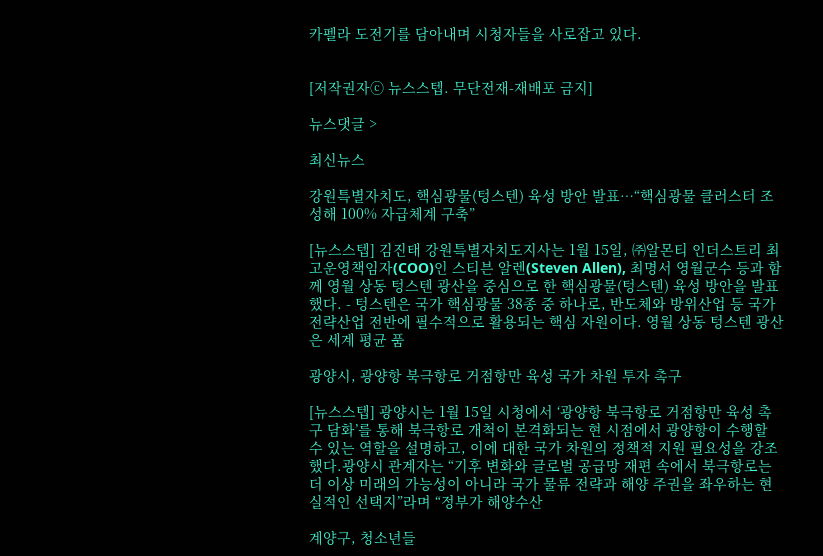카펠라 도전기를 담아내며 시청자들을 사로잡고 있다.


[저작권자ⓒ 뉴스스텝. 무단전재-재배포 금지]

뉴스댓글 >

최신뉴스

강원특별자치도, 핵심광물(텅스텐) 육성 방안 발표…“핵심광물 클러스터 조성해 100% 자급체계 구축”

[뉴스스텝] 김진태 강원특별자치도지사는 1월 15일, ㈜알몬티 인더스트리 최고운영책임자(COO)인 스티븐 알렌(Steven Allen), 최명서 영월군수 등과 함께 영월 상동 텅스텐 광산을 중심으로 한 핵심광물(텅스텐) 육성 방안을 발표했다. - 텅스텐은 국가 핵심광물 38종 중 하나로, 반도체와 방위산업 등 국가 전략산업 전반에 필수적으로 활용되는 핵심 자원이다. 영월 상동 텅스텐 광산은 세계 평균 품

광양시, 광양항 북극항로 거점항만 육성 국가 차원 투자 촉구

[뉴스스텝] 광양시는 1월 15일 시청에서 ‘광양항 북극항로 거점항만 육성 촉구 담화’를 통해 북극항로 개척이 본격화되는 현 시점에서 광양항이 수행할 수 있는 역할을 설명하고, 이에 대한 국가 차원의 정책적 지원 필요성을 강조했다.광양시 관계자는 “기후 변화와 글로벌 공급망 재편 속에서 북극항로는 더 이상 미래의 가능성이 아니라 국가 물류 전략과 해양 주권을 좌우하는 현실적인 선택지”라며 “정부가 해양수산

계양구, 청소년들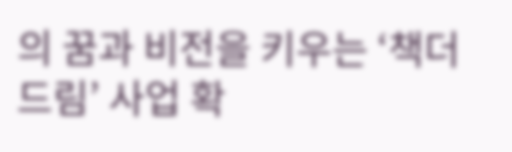의 꿈과 비전을 키우는 ‘책더드림’ 사업 확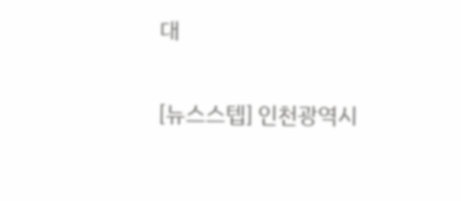대

[뉴스스텝] 인천광역시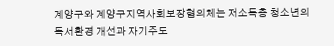계양구와 계양구지역사회보장협의체는 저소득층 청소년의 독서환경 개선과 자기주도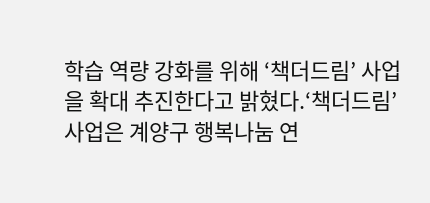학습 역량 강화를 위해 ‘책더드림’ 사업을 확대 추진한다고 밝혔다.‘책더드림’ 사업은 계양구 행복나눔 연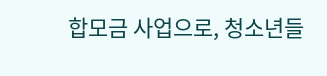합모금 사업으로, 청소년들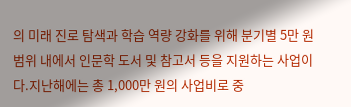의 미래 진로 탐색과 학습 역량 강화를 위해 분기별 5만 원 범위 내에서 인문학 도서 및 참고서 등을 지원하는 사업이다.지난해에는 총 1,000만 원의 사업비로 중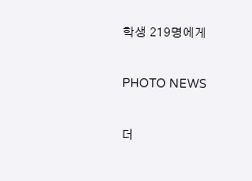학생 219명에게

PHOTO NEWS

더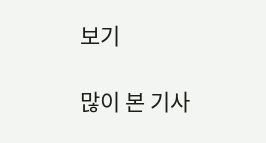보기

많이 본 기사